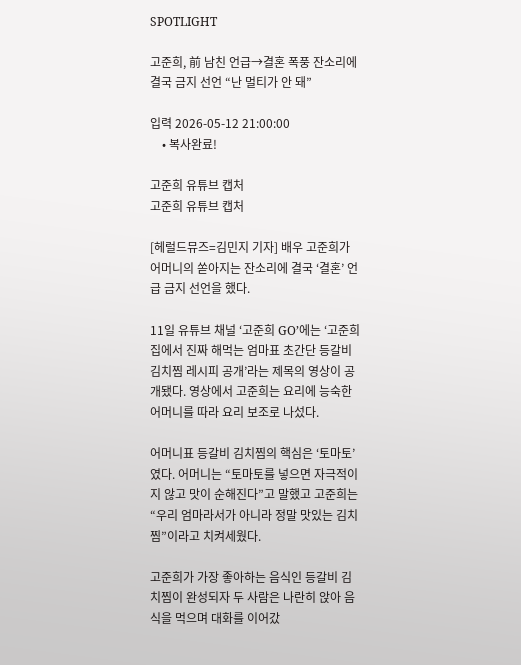SPOTLIGHT

고준희, 前 남친 언급→결혼 폭풍 잔소리에 결국 금지 선언 “난 멀티가 안 돼”

입력 2026-05-12 21:00:00
    • 복사완료!

고준희 유튜브 캡처
고준희 유튜브 캡처

[헤럴드뮤즈=김민지 기자] 배우 고준희가 어머니의 쏟아지는 잔소리에 결국 ‘결혼’ 언급 금지 선언을 했다.

11일 유튜브 채널 ‘고준희 GO’에는 ‘고준희 집에서 진짜 해먹는 엄마표 초간단 등갈비 김치찜 레시피 공개’라는 제목의 영상이 공개됐다. 영상에서 고준희는 요리에 능숙한 어머니를 따라 요리 보조로 나섰다.

어머니표 등갈비 김치찜의 핵심은 ‘토마토’였다. 어머니는 “토마토를 넣으면 자극적이지 않고 맛이 순해진다”고 말했고 고준희는 “우리 엄마라서가 아니라 정말 맛있는 김치찜”이라고 치켜세웠다.

고준희가 가장 좋아하는 음식인 등갈비 김치찜이 완성되자 두 사람은 나란히 앉아 음식을 먹으며 대화를 이어갔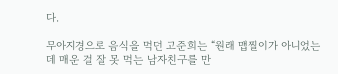다.

무아지경으로 음식을 먹던 고준희는 “원래 맵찔이가 아니었는데 매운 걸 잘 못 먹는 남자친구를 만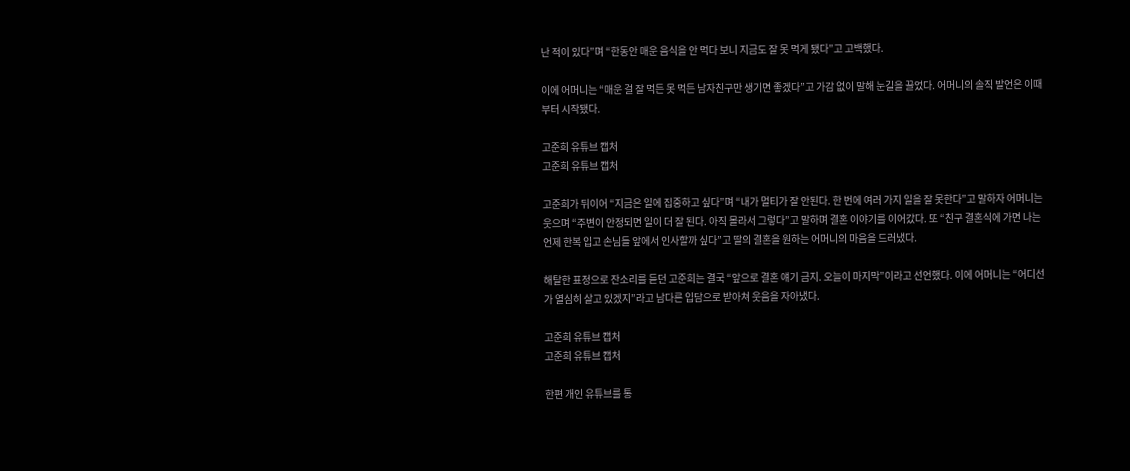난 적이 있다”며 “한동안 매운 음식을 안 먹다 보니 지금도 잘 못 먹게 됐다”고 고백했다.

이에 어머니는 “매운 걸 잘 먹든 못 먹든 남자친구만 생기면 좋겠다”고 가감 없이 말해 눈길을 끌었다. 어머니의 솔직 발언은 이때부터 시작됐다.

고준희 유튜브 캡처
고준희 유튜브 캡처

고준희가 뒤이어 “지금은 일에 집중하고 싶다”며 “내가 멀티가 잘 안된다. 한 번에 여러 가지 일을 잘 못한다”고 말하자 어머니는 웃으며 “주변이 안정되면 일이 더 잘 된다. 아직 몰라서 그렇다”고 말하며 결혼 이야기를 이어갔다. 또 “친구 결혼식에 가면 나는 언제 한복 입고 손님들 앞에서 인사할까 싶다”고 딸의 결혼을 원하는 어머니의 마음을 드러냈다.

해탈한 표정으로 잔소리를 듣던 고준희는 결국 “앞으로 결혼 얘기 금지. 오늘이 마지막”이라고 선언했다. 이에 어머니는 “어디선가 열심히 살고 있겠지”라고 남다른 입담으로 받아쳐 웃음을 자아냈다.

고준희 유튜브 캡처
고준희 유튜브 캡처

한편 개인 유튜브를 통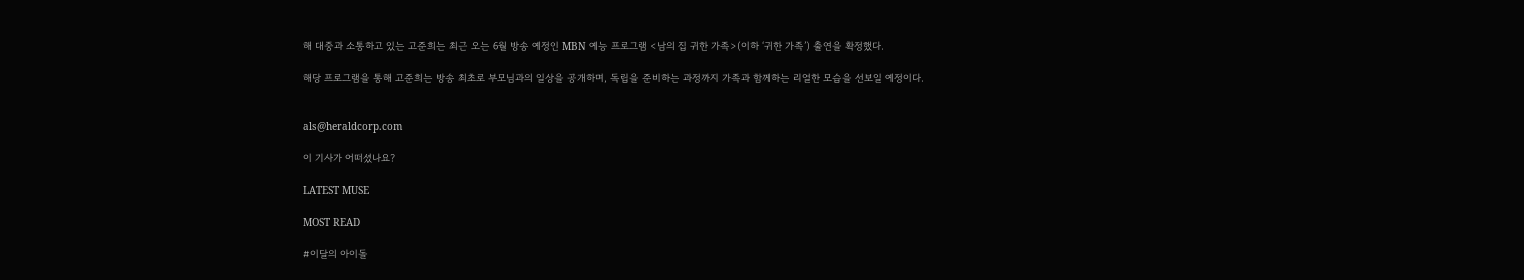해 대중과 소통하고 있는 고준희는 최근 오는 6월 방송 예정인 MBN 예능 프로그램 <남의 집 귀한 가족>(이하 ‘귀한 가족’) 출연을 확정했다.

해당 프로그램을 통해 고준희는 방송 최초로 부모님과의 일상을 공개하며, 독립을 준비하는 과정까지 가족과 함께하는 리얼한 모습을 선보일 예정이다.


als@heraldcorp.com

이 기사가 어떠셨나요?

LATEST MUSE

MOST READ

#이달의 아이돌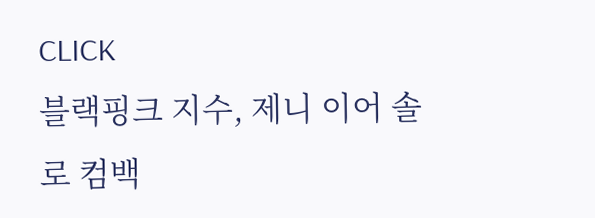CLICK
블랙핑크 지수, 제니 이어 솔로 컴백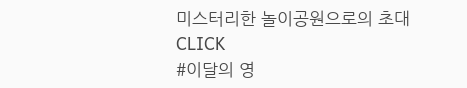미스터리한 놀이공원으로의 초대
CLICK
#이달의 영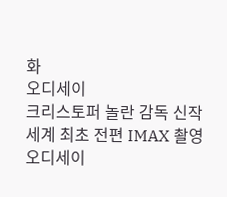화
오디세이
크리스토퍼 놀란 감독 신작
세계 최초 전편 IMAX 촬영
오디세이